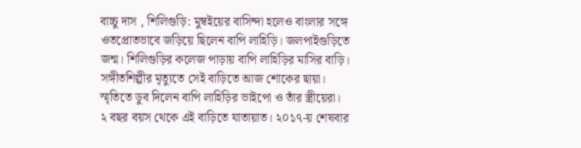বাচ্চু দাস , শিলিগুড়ি: মুম্বইয়ের বাসিন্দা হলেও বাংলার সঙ্গে ওতপ্রোতভাবে জড়িয়ে ছিলেন বাপি লাহিড়ি। জলপাইগুড়িতে জন্ম। শিলিগুড়ির কলেজ পাড়ায় বাপি লাহিড়ির মাসির বাড়ি। সঙ্গীতশিল্পীর মৃত্যুতে সেই বাড়িতে আজ শোকের ছায়া। স্মৃতিতে ডুব দিলেন বাপি লাহিড়ির ভাইপো ও তাঁর স্ত্রীয়েরা।
২ বছর বয়স থেকে এই বাড়িতে যাতায়াত। ২০১৭-য় শেষবার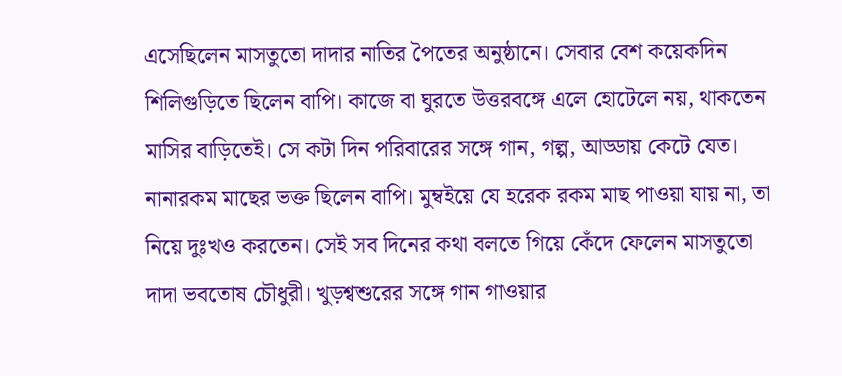এসেছিলেন মাসতুতো দাদার নাতির পৈতের অনুষ্ঠানে। সেবার বেশ কয়েকদিন শিলিগুড়িতে ছিলেন বাপি। কাজে বা ঘুরতে উত্তরবঙ্গে এলে হোটেলে নয়, থাকতেন মাসির বাড়িতেই। সে কটা দিন পরিবারের সঙ্গে গান, গল্প, আড্ডায় কেটে যেত। নানারকম মাছের ভক্ত ছিলেন বাপি। মুম্বইয়ে যে হরেক রকম মাছ পাওয়া যায় না, তা নিয়ে দুঃখও করতেন। সেই সব দিনের কথা বলতে গিয়ে কেঁদে ফেলেন মাসতুতো দাদা ভবতোষ চৌধুরী। খুড়শ্বশুরের সঙ্গে গান গাওয়ার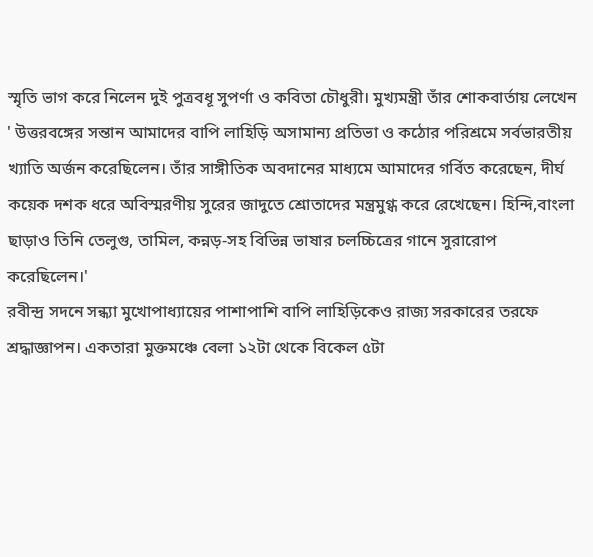স্মৃতি ভাগ করে নিলেন দুই পুত্রবধূ সুপর্ণা ও কবিতা চৌধুরী। মুখ্যমন্ত্রী তাঁর শোকবার্তায় লেখেন ' উত্তরবঙ্গের সন্তান আমাদের বাপি লাহিড়ি অসামান্য প্রতিভা ও কঠোর পরিশ্রমে সর্বভারতীয় খ্যাতি অর্জন করেছিলেন। তাঁর সাঙ্গীতিক অবদানের মাধ্যমে আমাদের গর্বিত করেছেন, দীর্ঘ কয়েক দশক ধরে অবিস্মরণীয় সুরের জাদুতে শ্রোতাদের মন্ত্রমুগ্ধ করে রেখেছেন। হিন্দি,বাংলা ছাড়াও তিনি তেলুগু, তামিল, কন্নড়-সহ বিভিন্ন ভাষার চলচ্চিত্রের গানে সুরারোপ করেছিলেন।'
রবীন্দ্র সদনে সন্ধ্যা মুখোপাধ্যায়ের পাশাপাশি বাপি লাহিড়িকেও রাজ্য সরকারের তরফে শ্রদ্ধাজ্ঞাপন। একতারা মুক্তমঞ্চে বেলা ১২টা থেকে বিকেল ৫টা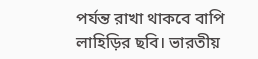পর্যন্ত রাখা থাকবে বাপি লাহিড়ির ছবি। ভারতীয়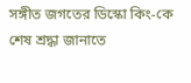সঙ্গীত জগতের ডিস্কো কিং-কে শেষ শ্রদ্ধা জানাতে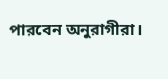পারবেন অনুরাগীরা।